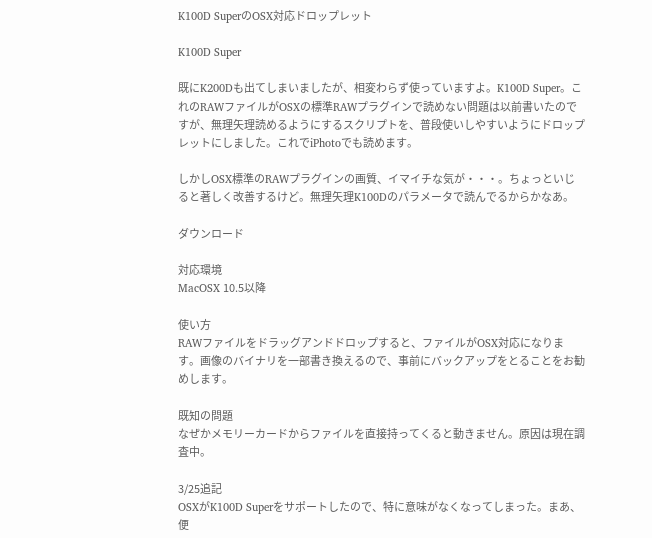K100D SuperのOSX対応ドロップレット

K100D Super

既にK200Dも出てしまいましたが、相変わらず使っていますよ。K100D Super。これのRAWファイルがOSXの標準RAWプラグインで読めない問題は以前書いたのですが、無理矢理読めるようにするスクリプトを、普段使いしやすいようにドロップレットにしました。これでiPhotoでも読めます。

しかしOSX標準のRAWプラグインの画質、イマイチな気が・・・。ちょっといじると著しく改善するけど。無理矢理K100Dのパラメータで読んでるからかなあ。

ダウンロード

対応環境
MacOSX 10.5以降

使い方
RAWファイルをドラッグアンドドロップすると、ファイルがOSX対応になります。画像のバイナリを一部書き換えるので、事前にバックアップをとることをお勧めします。

既知の問題
なぜかメモリーカードからファイルを直接持ってくると動きません。原因は現在調査中。

3/25追記
OSXがK100D Superをサポートしたので、特に意味がなくなってしまった。まあ、便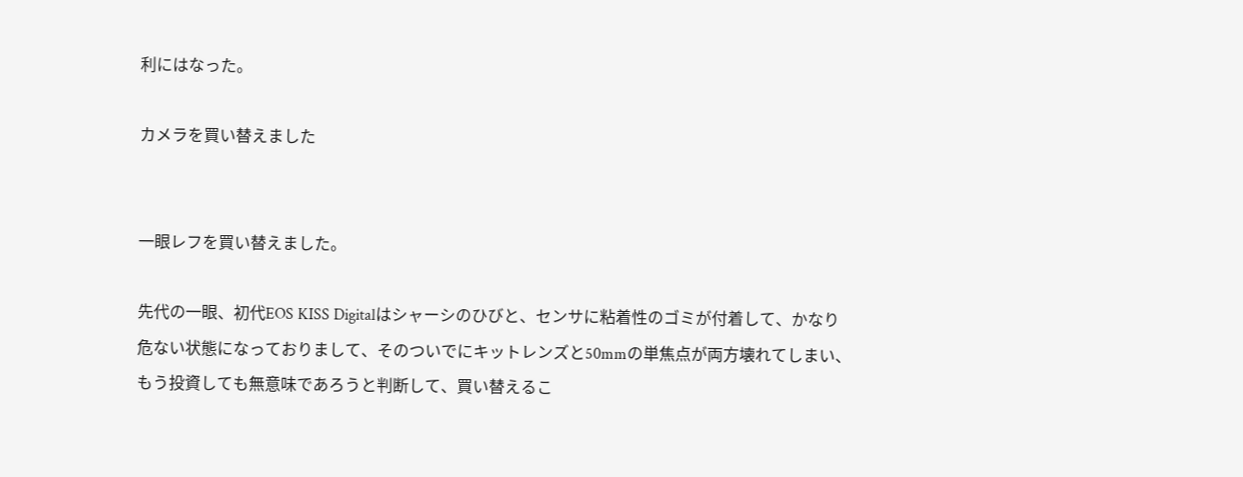利にはなった。

カメラを買い替えました


一眼レフを買い替えました。

先代の一眼、初代EOS KISS Digitalはシャーシのひびと、センサに粘着性のゴミが付着して、かなり危ない状態になっておりまして、そのついでにキットレンズと50mmの単焦点が両方壊れてしまい、もう投資しても無意味であろうと判断して、買い替えるこ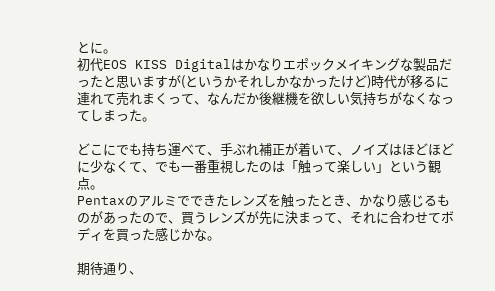とに。
初代EOS KISS Digitalはかなりエポックメイキングな製品だったと思いますが(というかそれしかなかったけど)時代が移るに連れて売れまくって、なんだか後継機を欲しい気持ちがなくなってしまった。

どこにでも持ち運べて、手ぶれ補正が着いて、ノイズはほどほどに少なくて、でも一番重視したのは「触って楽しい」という観点。
Pentaxのアルミでできたレンズを触ったとき、かなり感じるものがあったので、買うレンズが先に決まって、それに合わせてボディを買った感じかな。

期待通り、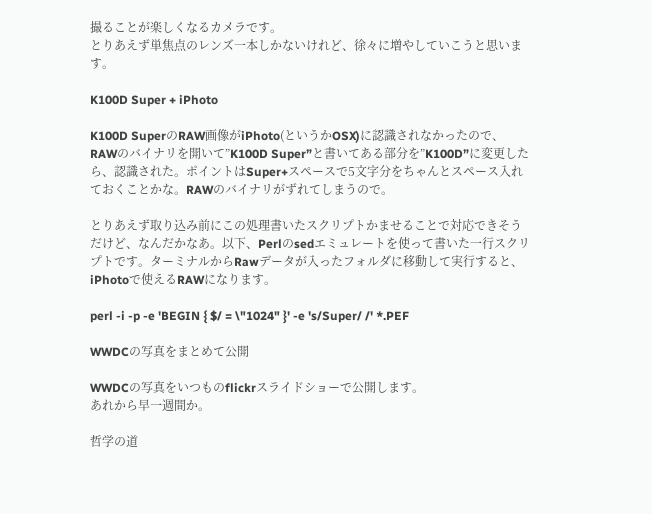撮ることが楽しくなるカメラです。
とりあえず単焦点のレンズ一本しかないけれど、徐々に増やしていこうと思います。

K100D Super + iPhoto

K100D SuperのRAW画像がiPhoto(というかOSX)に認識されなかったので、RAWのバイナリを開いて”K100D Super”と書いてある部分を”K100D”に変更したら、認識された。ポイントはSuper+スペースで5文字分をちゃんとスペース入れておくことかな。RAWのバイナリがずれてしまうので。

とりあえず取り込み前にこの処理書いたスクリプトかませることで対応できそうだけど、なんだかなあ。以下、Perlのsedエミュレートを使って書いた一行スクリプトです。ターミナルからRawデータが入ったフォルダに移動して実行すると、iPhotoで使えるRAWになります。

perl -i -p -e 'BEGIN { $/ = \"1024" }' -e 's/Super/ /' *.PEF

WWDCの写真をまとめて公開

WWDCの写真をいつものflickrスライドショーで公開します。
あれから早一週間か。

哲学の道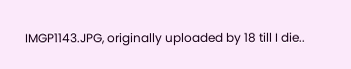IMGP1143.JPG, originally uploaded by 18 till I die..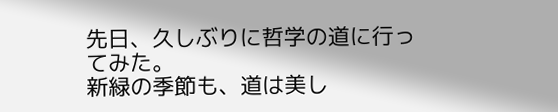先日、久しぶりに哲学の道に行ってみた。
新緑の季節も、道は美し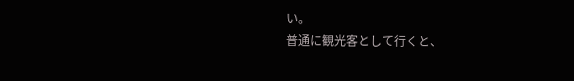い。
普通に観光客として行くと、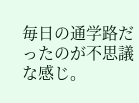毎日の通学路だったのが不思議な感じ。